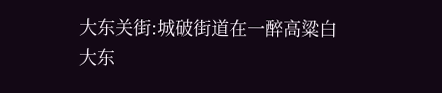大东关街:城破街道在一醉高粱白
大东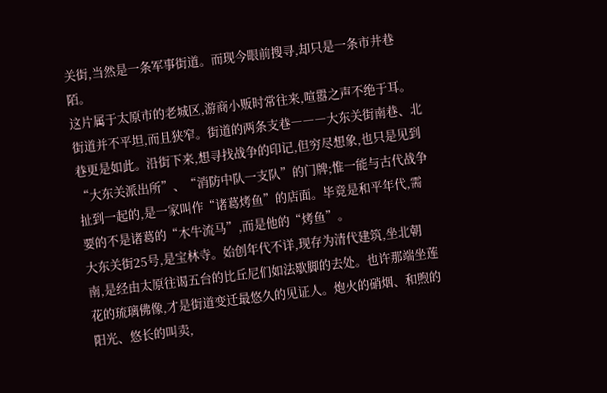关街,当然是一条军事街道。而现今眼前搜寻,却只是一条市井巷陌。
这片属于太原市的老城区,游商小贩时常往来,喧嚣之声不绝于耳。街道并不平坦,而且狭窄。街道的两条支巷―――大东关街南巷、北巷更是如此。沿街下来,想寻找战争的印记,但穷尽想象,也只是见到“大东关派出所”、“消防中队一支队”的门牌;惟一能与古代战争扯到一起的,是一家叫作“诸葛烤鱼”的店面。毕竟是和平年代,需要的不是诸葛的“木牛流马”,而是他的“烤鱼”。
大东关街25号,是宝林寺。始创年代不详,现存为清代建筑,坐北朝南,是经由太原往谒五台的比丘尼们如法歇脚的去处。也许那端坐莲花的琉璃佛像,才是街道变迁最悠久的见证人。炮火的硝烟、和煦的阳光、悠长的叫卖,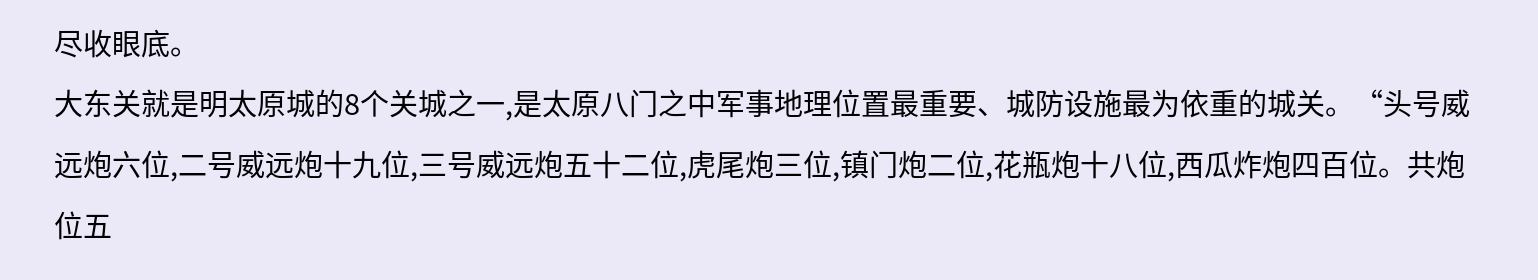尽收眼底。
大东关就是明太原城的8个关城之一,是太原八门之中军事地理位置最重要、城防设施最为依重的城关。“头号威远炮六位,二号威远炮十九位,三号威远炮五十二位,虎尾炮三位,镇门炮二位,花瓶炮十八位,西瓜炸炮四百位。共炮位五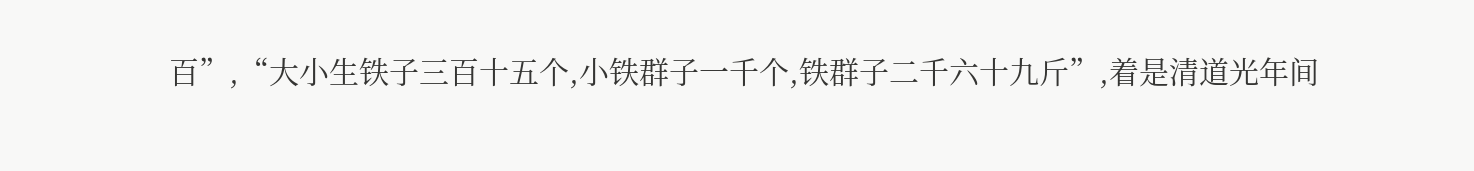百”,“大小生铁子三百十五个,小铁群子一千个,铁群子二千六十九斤”,着是清道光年间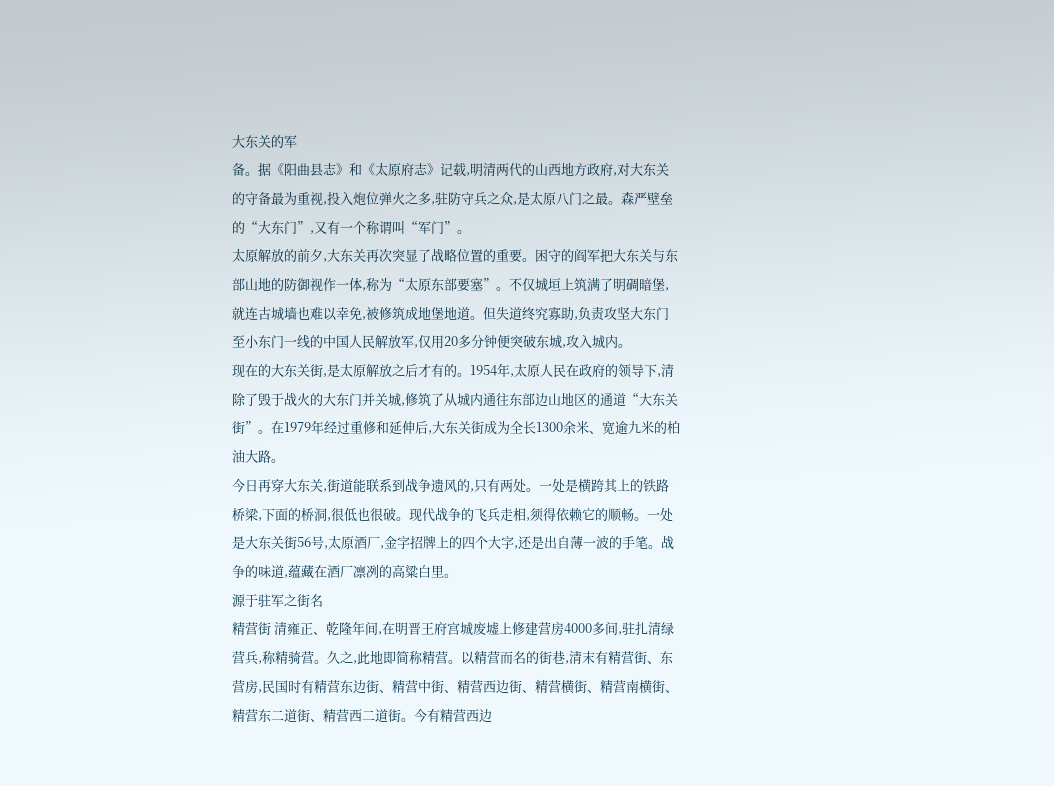大东关的军
备。据《阳曲县志》和《太原府志》记载,明清两代的山西地方政府,对大东关的守备最为重视,投入炮位弹火之多,驻防守兵之众,是太原八门之最。森严壁垒的“大东门”,又有一个称谓叫“军门”。
太原解放的前夕,大东关再次突显了战略位置的重要。困守的阎军把大东关与东部山地的防御视作一体,称为“太原东部要塞”。不仅城垣上筑满了明碉暗堡,就连古城墙也难以幸免,被修筑成地堡地道。但失道终究寡助,负责攻坚大东门至小东门一线的中国人民解放军,仅用20多分钟便突破东城,攻入城内。
现在的大东关街,是太原解放之后才有的。1954年,太原人民在政府的领导下,清除了毁于战火的大东门并关城,修筑了从城内通往东部边山地区的通道“大东关街”。在1979年经过重修和延伸后,大东关街成为全长1300余米、宽逾九米的柏油大路。
今日再穿大东关,街道能联系到战争遗风的,只有两处。一处是横跨其上的铁路桥梁,下面的桥洞,很低也很破。现代战争的飞兵走相,须得依赖它的顺畅。一处是大东关街56号,太原酒厂,金字招牌上的四个大字,还是出自薄一波的手笔。战争的味道,蕴藏在酒厂凛冽的高粱白里。
源于驻军之街名
精营街 清雍正、乾隆年间,在明晋王府宫城废墟上修建营房4000多间,驻扎清绿营兵,称精骑营。久之,此地即简称精营。以精营而名的街巷,清末有精营街、东营房,民国时有精营东边街、精营中街、精营西边街、精营横街、精营南横街、精营东二道街、精营西二道街。今有精营西边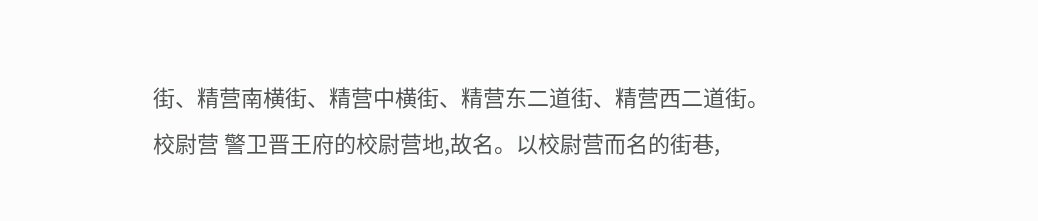街、精营南横街、精营中横街、精营东二道街、精营西二道街。
校尉营 警卫晋王府的校尉营地,故名。以校尉营而名的街巷,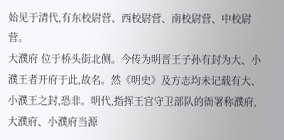始见于清代,有东校尉营、西校尉营、南校尉营、中校尉营。
大濮府 位于桥头街北侧。今传为明晋王子孙有封为大、小濮王者开府于此,故名。然《明史》及方志均未记载有大、小濮王之封,恐非。明代,指挥王宫守卫部队的衙署称濮府,大濮府、小濮府当源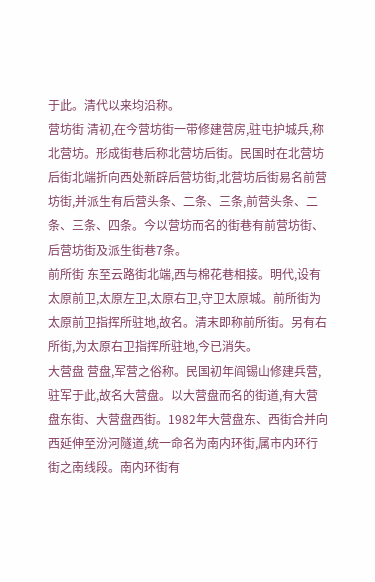于此。清代以来均沿称。
营坊街 清初,在今营坊街一带修建营房,驻屯护城兵,称北营坊。形成街巷后称北营坊后街。民国时在北营坊后街北端折向西处新辟后营坊街,北营坊后街易名前营坊街,并派生有后营头条、二条、三条,前营头条、二条、三条、四条。今以营坊而名的街巷有前营坊街、后营坊街及派生街巷7条。
前所街 东至云路街北端,西与棉花巷相接。明代,设有太原前卫,太原左卫,太原右卫,守卫太原城。前所街为太原前卫指挥所驻地,故名。清末即称前所街。另有右所街,为太原右卫指挥所驻地,今已消失。
大营盘 营盘,军营之俗称。民国初年阎锡山修建兵营,驻军于此,故名大营盘。以大营盘而名的街道,有大营盘东街、大营盘西街。1982年大营盘东、西街合并向西延伸至汾河隧道,统一命名为南内环街,属市内环行街之南线段。南内环街有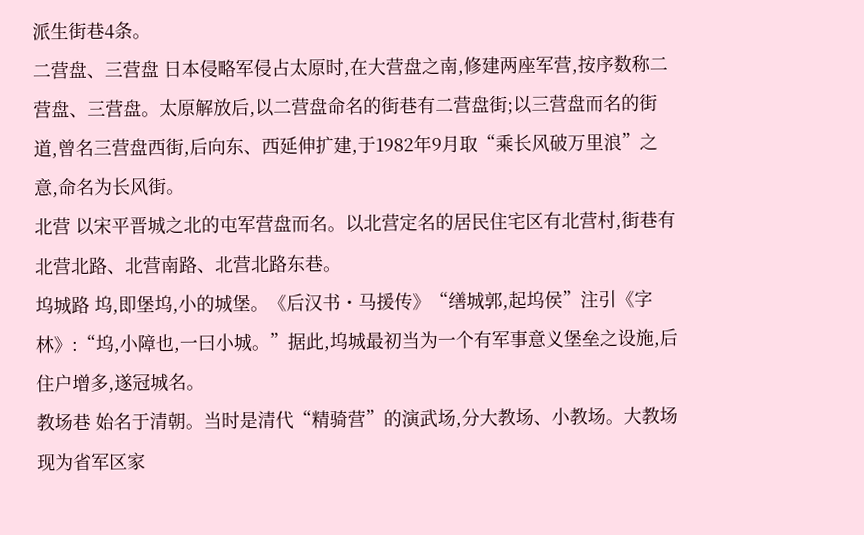派生街巷4条。
二营盘、三营盘 日本侵略军侵占太原时,在大营盘之南,修建两座军营,按序数称二营盘、三营盘。太原解放后,以二营盘命名的街巷有二营盘街;以三营盘而名的街道,曾名三营盘西街,后向东、西延伸扩建,于1982年9月取“乘长风破万里浪”之意,命名为长风街。
北营 以宋平晋城之北的屯军营盘而名。以北营定名的居民住宅区有北营村,街巷有北营北路、北营南路、北营北路东巷。
坞城路 坞,即堡坞,小的城堡。《后汉书・马援传》“缮城郭,起坞侯”注引《字林》:“坞,小障也,一曰小城。”据此,坞城最初当为一个有军事意义堡垒之设施,后住户增多,遂冠城名。
教场巷 始名于清朝。当时是清代“精骑营”的演武场,分大教场、小教场。大教场现为省军区家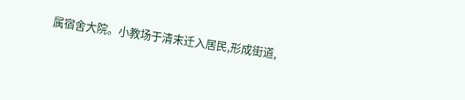属宿舍大院。小教场于清末迁入居民,形成街道,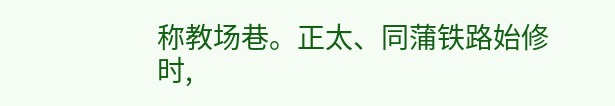称教场巷。正太、同蒲铁路始修时,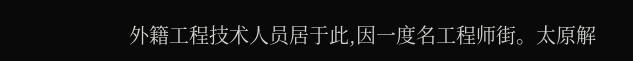外籍工程技术人员居于此,因一度名工程师街。太原解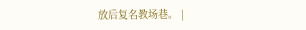放后复名教场巷。 |